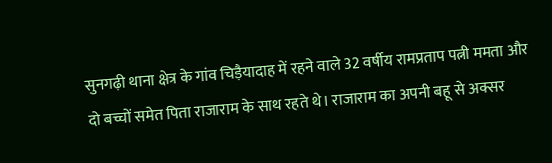सुनगढ़ी थाना क्षेत्र के गांव चिड़ैयादाह में रहने वाले 32 वर्षीय रामप्रताप पत्नी ममता और दो बच्चों समेत पिता राजाराम के साथ रहते थे। राजाराम का अपनी बहू से अक्सर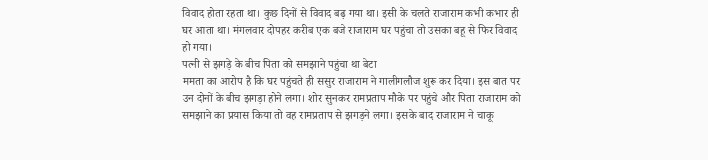विवाद होता रहता था। कुछ दिनों से विवाद बढ़ गया था। इसी के चलते राजाराम कभी कभार ही घर आता था। मंगलवार दोपहर करीब एक बजे राजाराम घर पहुंचा तो उसका बहू से फिर विवाद हो गया।
पत्नी से झगड़े के बीच पिता को समझाने पहुंचा था बेटा
ममता का आरोप है कि घर पहुंचते ही ससुर राजाराम ने गालीगलौज शुरू कर दिया। इस बात पर उन दोनों के बीच झगड़ा होने लगा। शोर सुनकर रामप्रताप मौके पर पहुंचे और पिता राजाराम को समझाने का प्रयास किया तो वह रामप्रताप से झगड़ने लगा। इसके बाद राजाराम ने चाकू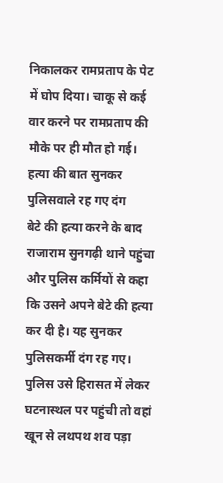निकालकर रामप्रताप के पेट में घोप दिया। चाकू से कई वार करने पर रामप्रताप की मौके पर ही मौत हो गई।
हत्या की बात सुनकर पुलिसवाले रह गए दंग
बेटे की हत्या करने के बाद राजाराम सुनगढ़ी थाने पहुंचा और पुलिस कर्मियों से कहा कि उसने अपने बेटे की हत्या कर दी है। यह सुनकर पुलिसकर्मी दंग रह गए। पुलिस उसे हिरासत में लेकर घटनास्थल पर पहुंची तो वहां खून से लथपथ शव पड़ा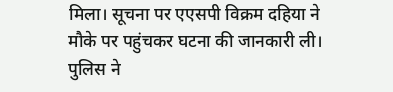मिला। सूचना पर एएसपी विक्रम दहिया ने मौके पर पहुंचकर घटना की जानकारी ली। पुलिस ने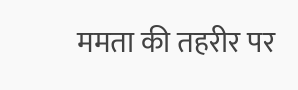ममता की तहरीर पर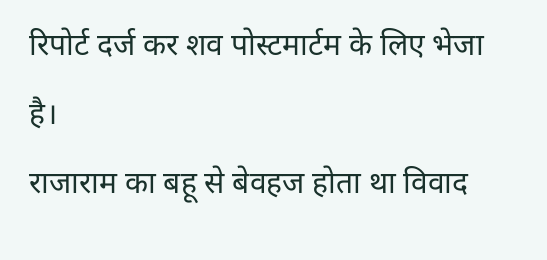रिपोर्ट दर्ज कर शव पोस्टमार्टम के लिए भेजा है।
राजाराम का बहू से बेवहज होता था विवाद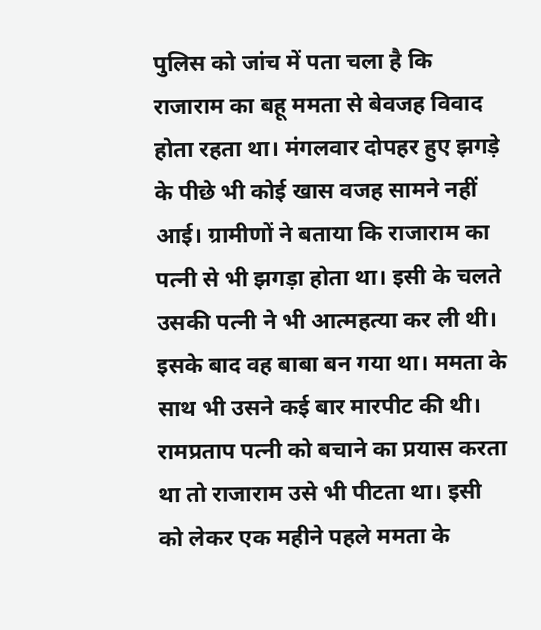पुलिस को जांच में पता चला है कि राजाराम का बहू ममता से बेवजह विवाद होता रहता था। मंगलवार दोपहर हुए झगड़े के पीछे भी कोई खास वजह सामने नहीं आई। ग्रामीणों ने बताया कि राजाराम का पत्नी से भी झगड़ा होता था। इसी के चलते उसकी पत्नी ने भी आत्महत्या कर ली थी। इसके बाद वह बाबा बन गया था। ममता के साथ भी उसने कई बार मारपीट की थी। रामप्रताप पत्नी को बचाने का प्रयास करता था तो राजाराम उसे भी पीटता था। इसी को लेकर एक महीने पहले ममता के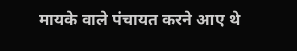मायके वाले पंचायत करने आए थे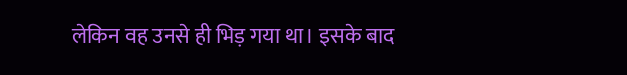लेकिन वह उनसे ही भिड़ गया था। इसके बाद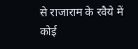से राजाराम के रवैये में कोई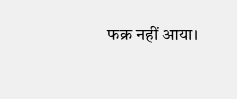फक्र नहीं आया।